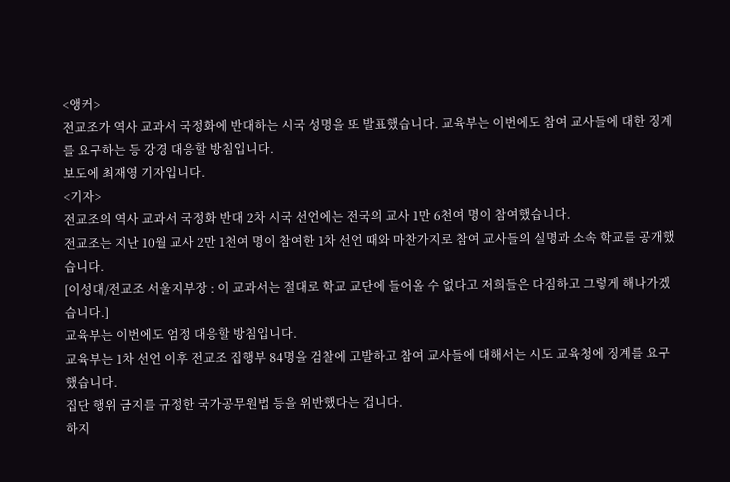<앵커>
전교조가 역사 교과서 국정화에 반대하는 시국 성명을 또 발표했습니다. 교육부는 이번에도 참여 교사들에 대한 징계를 요구하는 등 강경 대응할 방침입니다.
보도에 최재영 기자입니다.
<기자>
전교조의 역사 교과서 국정화 반대 2차 시국 선언에는 전국의 교사 1만 6천여 명이 참여했습니다.
전교조는 지난 10월 교사 2만 1천여 명이 참여한 1차 선언 때와 마찬가지로 참여 교사들의 실명과 소속 학교를 공개했습니다.
[이성대/전교조 서울지부장 : 이 교과서는 절대로 학교 교단에 들어올 수 없다고 저희들은 다짐하고 그렇게 해나가겠습니다.]
교육부는 이번에도 엄정 대응할 방침입니다.
교육부는 1차 선언 이후 전교조 집행부 84명을 검찰에 고발하고 참여 교사들에 대해서는 시도 교육청에 징계를 요구했습니다.
집단 행위 금지를 규정한 국가공무원법 등을 위반했다는 겁니다.
하지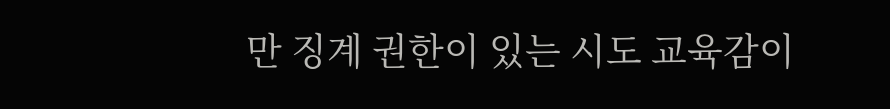만 징계 권한이 있는 시도 교육감이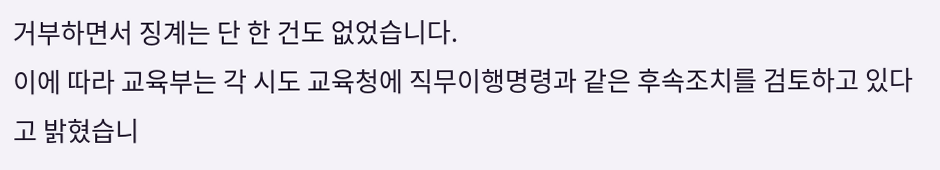거부하면서 징계는 단 한 건도 없었습니다.
이에 따라 교육부는 각 시도 교육청에 직무이행명령과 같은 후속조치를 검토하고 있다고 밝혔습니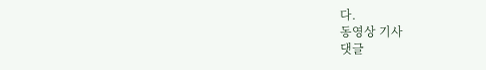다.
동영상 기사
댓글